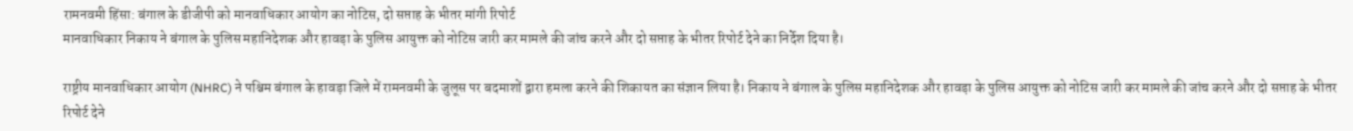रामनवमी हिंसा: बंगाल के डीजीपी को मानवाधिकार आयोग का नोटिस, दो सप्ताह के भीतर मांगी रिपोर्ट
मानवाधिकार निकाय ने बंगाल के पुलिस महानिदेशक और हावड़ा के पुलिस आयुक्त को नोटिस जारी कर मामले की जांच करने और दो सप्ताह के भीतर रिपोर्ट देने का निर्देश दिया है।

राष्ट्रीय मानवाधिकार आयोग (NHRC) ने पश्चिम बंगाल के हावड़ा जिले में रामनवमी के जुलूस पर बदमाशों द्वारा हमला करने की शिकायत का संज्ञान लिया है। निकाय ने बंगाल के पुलिस महानिदेशक और हावड़ा के पुलिस आयुक्त को नोटिस जारी कर मामले की जांच करने और दो सप्ताह के भीतर रिपोर्ट देने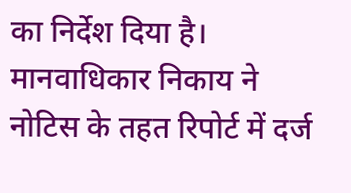का निर्देश दिया है।
मानवाधिकार निकाय ने नोटिस के तहत रिपोर्ट में दर्ज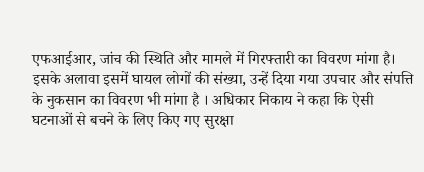एफआईआर, जांच की स्थिति और मामले में गिरफ्तारी का विवरण मांगा है। इसके अलावा इसमें घायल लोगों की संख्या, उन्हें दिया गया उपचार और संपत्ति के नुकसान का विवरण भी मांगा है । अधिकार निकाय ने कहा कि ऐसी घटनाओं से बचने के लिए किए गए सुरक्षा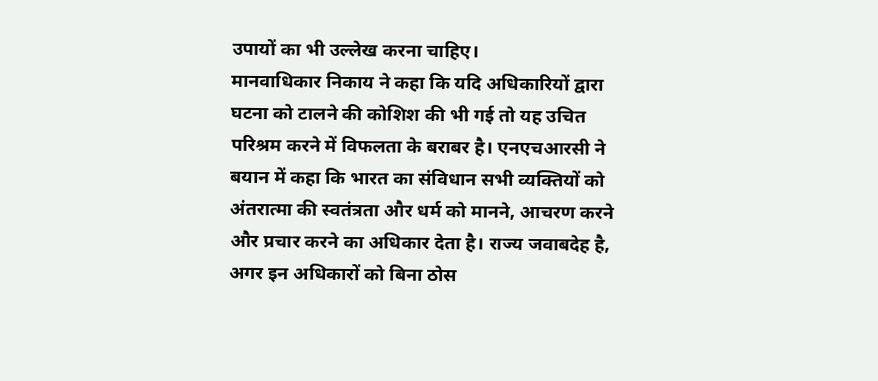उपायों का भी उल्लेख करना चाहिए।
मानवाधिकार निकाय ने कहा कि यदि अधिकारियों द्वारा घटना को टालने की कोशिश की भी गई तो यह उचित परिश्रम करने में विफलता के बराबर है। एनएचआरसी ने बयान में कहा कि भारत का संविधान सभी व्यक्तियों को अंतरात्मा की स्वतंत्रता और धर्म को मानने, आचरण करने और प्रचार करने का अधिकार देता है। राज्य जवाबदेह है, अगर इन अधिकारों को बिना ठोस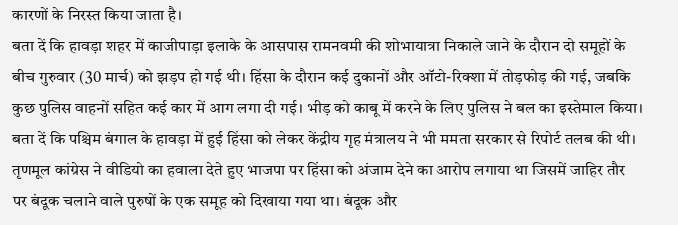कारणों के निरस्त किया जाता है।
बता दें कि हावड़ा शहर में काजीपाड़ा इलाके के आसपास रामनवमी की शोभायात्रा निकाले जाने के दौरान दो समूहों के बीच गुरुवार (30 मार्च) को झड़प हो गई थी। हिंसा के दौरान कई दुकानों और ऑटो-रिक्शा में तोड़फोड़ की गई, जबकि कुछ पुलिस वाहनों सहित कई कार में आग लगा दी गई। भीड़ को काबू में करने के लिए पुलिस ने बल का इस्तेमाल किया। बता दें कि पश्चिम बंगाल के हावड़ा में हुई हिंसा को लेकर केंद्रीय गृह मंत्रालय ने भी ममता सरकार से रिपोर्ट तलब की थी।
तृणमूल कांग्रेस ने वीडियो का हवाला देते हुए भाजपा पर हिंसा को अंजाम देने का आरोप लगाया था जिसमें जाहिर तौर पर बंदूक चलाने वाले पुरुषों के एक समूह को दिखाया गया था। बंदूक और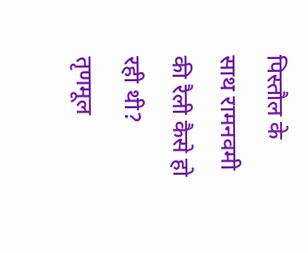पिस्तौल के साथ रामनवमी की रैली कैसे हो रही थी? तृणमूल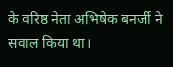के वरिष्ठ नेता अभिषेक बनर्जी ने सवाल किया था।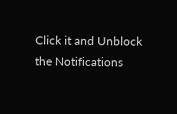Click it and Unblock the Notifications